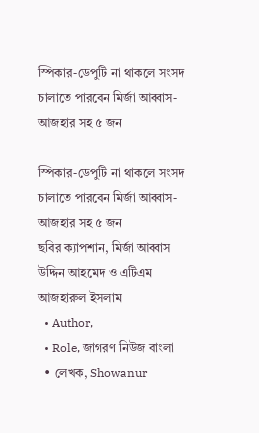স্পিকার-ডেপুটি না থাকলে সংসদ চালাতে পারবেন মির্জা আব্বাস-আজহার সহ ৫ জন

স্পিকার-ডেপুটি না থাকলে সংসদ চালাতে পারবেন মির্জা আব্বাস-আজহার সহ ৫ জন
ছবির ক্যাপশান, মির্জা আব্বাস উদ্দিন আহমেদ ও এটিএম আজহারুল ইসলাম
  • Author,
  • Role, জাগরণ নিউজ বাংলা
  • লেখক, Showanur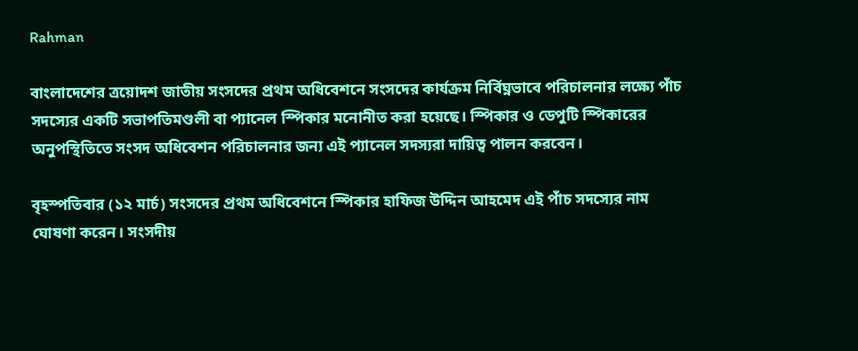Rahman

বাংলাদেশের ত্রয়োদশ জাতীয় সংসদের প্রথম অধিবেশনে সংসদের কার্যক্রম নির্বিঘ্নভাবে পরিচালনার লক্ষ্যে পাঁচ সদস্যের একটি সভাপতিমণ্ডলী বা প্যানেল স্পিকার মনোনীত করা হয়েছে। স্পিকার ও ডেপুটি স্পিকারের অনুপস্থিতিতে সংসদ অধিবেশন পরিচালনার জন্য এই প্যানেল সদস্যরা দায়িত্ব পালন করবেন।

বৃহস্পতিবার (১২ মার্চ) সংসদের প্রথম অধিবেশনে স্পিকার হাফিজ উদ্দিন আহমেদ এই পাঁচ সদস্যের নাম ঘোষণা করেন। সংসদীয়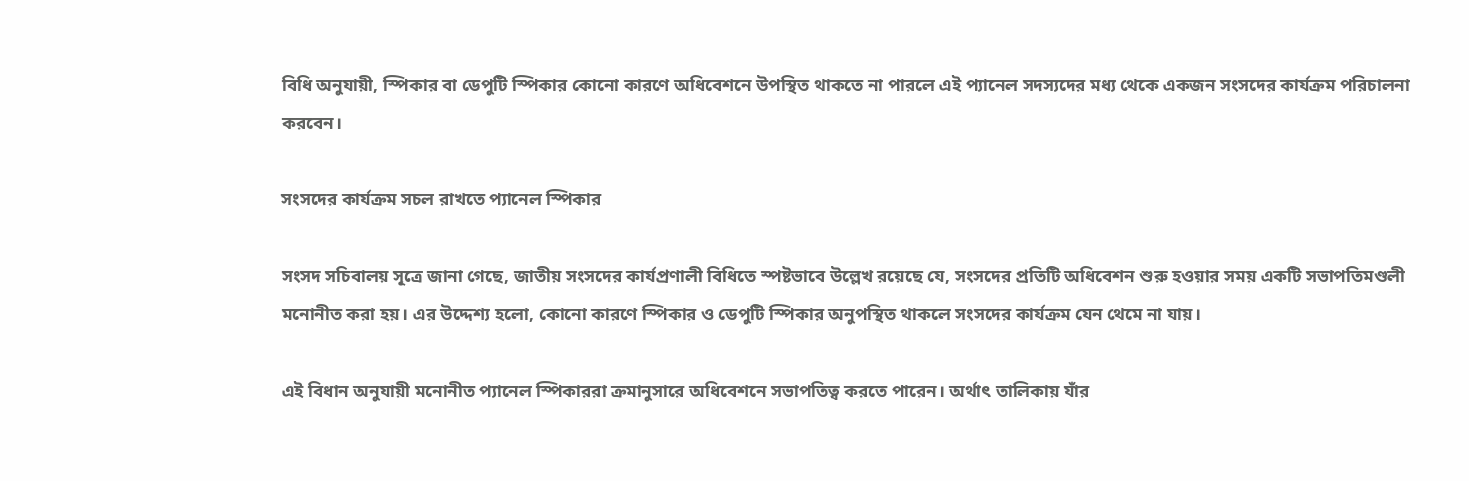বিধি অনুযায়ী, স্পিকার বা ডেপুটি স্পিকার কোনো কারণে অধিবেশনে উপস্থিত থাকতে না পারলে এই প্যানেল সদস্যদের মধ্য থেকে একজন সংসদের কার্যক্রম পরিচালনা করবেন।

সংসদের কার্যক্রম সচল রাখতে প্যানেল স্পিকার

সংসদ সচিবালয় সূত্রে জানা গেছে, জাতীয় সংসদের কার্যপ্রণালী বিধিতে স্পষ্টভাবে উল্লেখ রয়েছে যে, সংসদের প্রতিটি অধিবেশন শুরু হওয়ার সময় একটি সভাপতিমণ্ডলী মনোনীত করা হয়। এর উদ্দেশ্য হলো, কোনো কারণে স্পিকার ও ডেপুটি স্পিকার অনুপস্থিত থাকলে সংসদের কার্যক্রম যেন থেমে না যায়।

এই বিধান অনুযায়ী মনোনীত প্যানেল স্পিকাররা ক্রমানুসারে অধিবেশনে সভাপতিত্ব করতে পারেন। অর্থাৎ তালিকায় যাঁর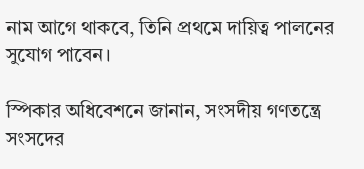নাম আগে থাকবে, তিনি প্রথমে দায়িত্ব পালনের সুযোগ পাবেন।

স্পিকার অধিবেশনে জানান, সংসদীয় গণতন্ত্রে সংসদের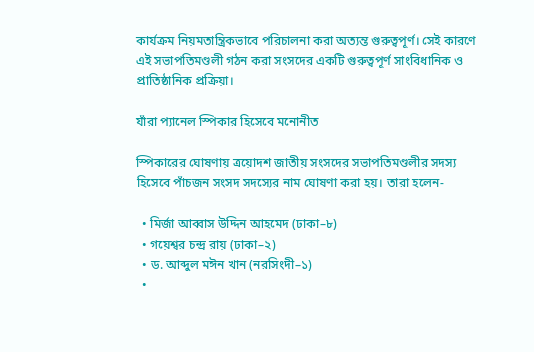কার্যক্রম নিয়মতান্ত্রিকভাবে পরিচালনা করা অত্যন্ত গুরুত্বপূর্ণ। সেই কারণে এই সভাপতিমণ্ডলী গঠন করা সংসদের একটি গুরুত্বপূর্ণ সাংবিধানিক ও প্রাতিষ্ঠানিক প্রক্রিয়া।

যাঁরা প্যানেল স্পিকার হিসেবে মনোনীত

স্পিকারের ঘোষণায় ত্রয়োদশ জাতীয় সংসদের সভাপতিমণ্ডলীর সদস্য হিসেবে পাঁচজন সংসদ সদস্যের নাম ঘোষণা করা হয়। তারা হলেন-

  • মির্জা আব্বাস উদ্দিন আহমেদ (ঢাকা–৮)
  • গয়েশ্বর চন্দ্র রায় (ঢাকা–২)
  • ড. আব্দুল মঈন খান (নরসিংদী–১)
  •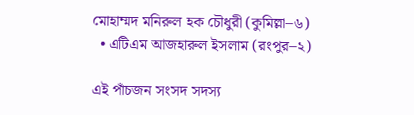মোহাম্মদ মনিরুল হক চৌধুরী (কুমিল্লা–৬)
  • এটিএম আজহারুল ইসলাম (রংপুর–২)

এই পাঁচজন সংসদ সদস্য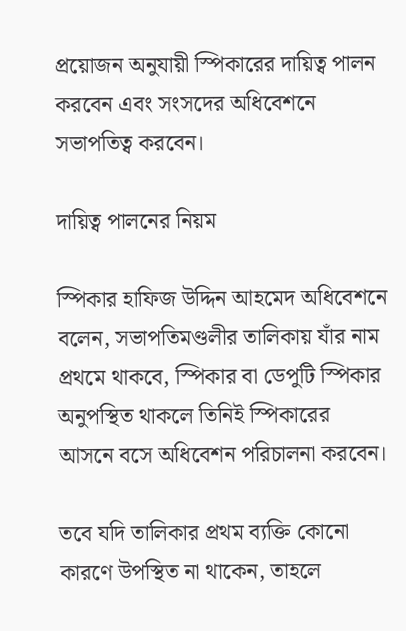প্রয়োজন অনুযায়ী স্পিকারের দায়িত্ব পালন করবেন এবং সংসদের অধিবেশনে সভাপতিত্ব করবেন।

দায়িত্ব পালনের নিয়ম

স্পিকার হাফিজ উদ্দিন আহমেদ অধিবেশনে বলেন, সভাপতিমণ্ডলীর তালিকায় যাঁর নাম প্রথমে থাকবে, স্পিকার বা ডেপুটি স্পিকার অনুপস্থিত থাকলে তিনিই স্পিকারের আসনে বসে অধিবেশন পরিচালনা করবেন।

তবে যদি তালিকার প্রথম ব্যক্তি কোনো কারণে উপস্থিত না থাকেন, তাহলে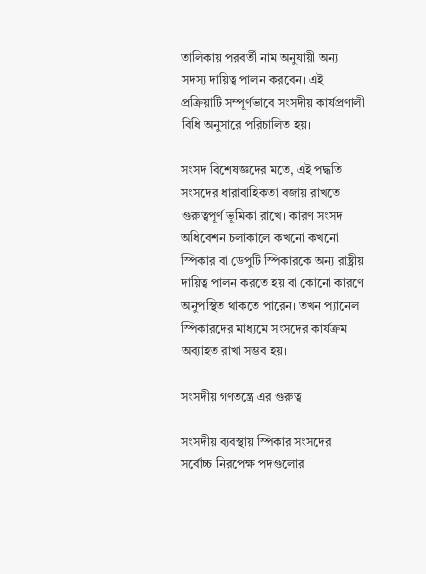তালিকায় পরবর্তী নাম অনুযায়ী অন্য সদস্য দায়িত্ব পালন করবেন। এই প্রক্রিয়াটি সম্পূর্ণভাবে সংসদীয় কার্যপ্রণালী বিধি অনুসারে পরিচালিত হয়।

সংসদ বিশেষজ্ঞদের মতে, এই পদ্ধতি সংসদের ধারাবাহিকতা বজায় রাখতে গুরুত্বপূর্ণ ভূমিকা রাখে। কারণ সংসদ অধিবেশন চলাকালে কখনো কখনো স্পিকার বা ডেপুটি স্পিকারকে অন্য রাষ্ট্রীয় দায়িত্ব পালন করতে হয় বা কোনো কারণে অনুপস্থিত থাকতে পারেন। তখন প্যানেল স্পিকারদের মাধ্যমে সংসদের কার্যক্রম অব্যাহত রাখা সম্ভব হয়।

সংসদীয় গণতন্ত্রে এর গুরুত্ব

সংসদীয় ব্যবস্থায় স্পিকার সংসদের সর্বোচ্চ নিরপেক্ষ পদগুলোর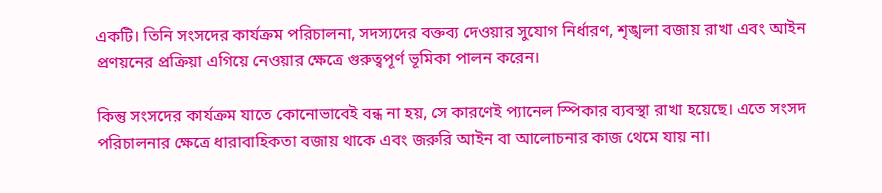একটি। তিনি সংসদের কার্যক্রম পরিচালনা, সদস্যদের বক্তব্য দেওয়ার সুযোগ নির্ধারণ, শৃঙ্খলা বজায় রাখা এবং আইন প্রণয়নের প্রক্রিয়া এগিয়ে নেওয়ার ক্ষেত্রে গুরুত্বপূর্ণ ভূমিকা পালন করেন।

কিন্তু সংসদের কার্যক্রম যাতে কোনোভাবেই বন্ধ না হয়, সে কারণেই প্যানেল স্পিকার ব্যবস্থা রাখা হয়েছে। এতে সংসদ পরিচালনার ক্ষেত্রে ধারাবাহিকতা বজায় থাকে এবং জরুরি আইন বা আলোচনার কাজ থেমে যায় না।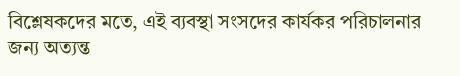বিশ্লেষকদের মতে, এই ব্যবস্থা সংসদের কার্যকর পরিচালনার জন্য অত্যন্ত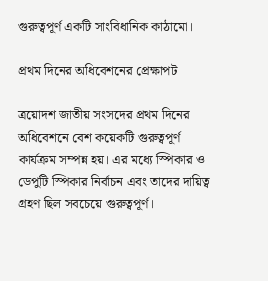গুরুত্বপূর্ণ একটি সাংবিধানিক কাঠামো।

প্রথম দিনের অধিবেশনের প্রেক্ষাপট

ত্রয়োদশ জাতীয় সংসদের প্রথম দিনের অধিবেশনে বেশ কয়েকটি গুরুত্বপূর্ণ কার্যক্রম সম্পন্ন হয়। এর মধ্যে স্পিকার ও ডেপুটি স্পিকার নির্বাচন এবং তাদের দায়িত্ব গ্রহণ ছিল সবচেয়ে গুরুত্বপূর্ণ।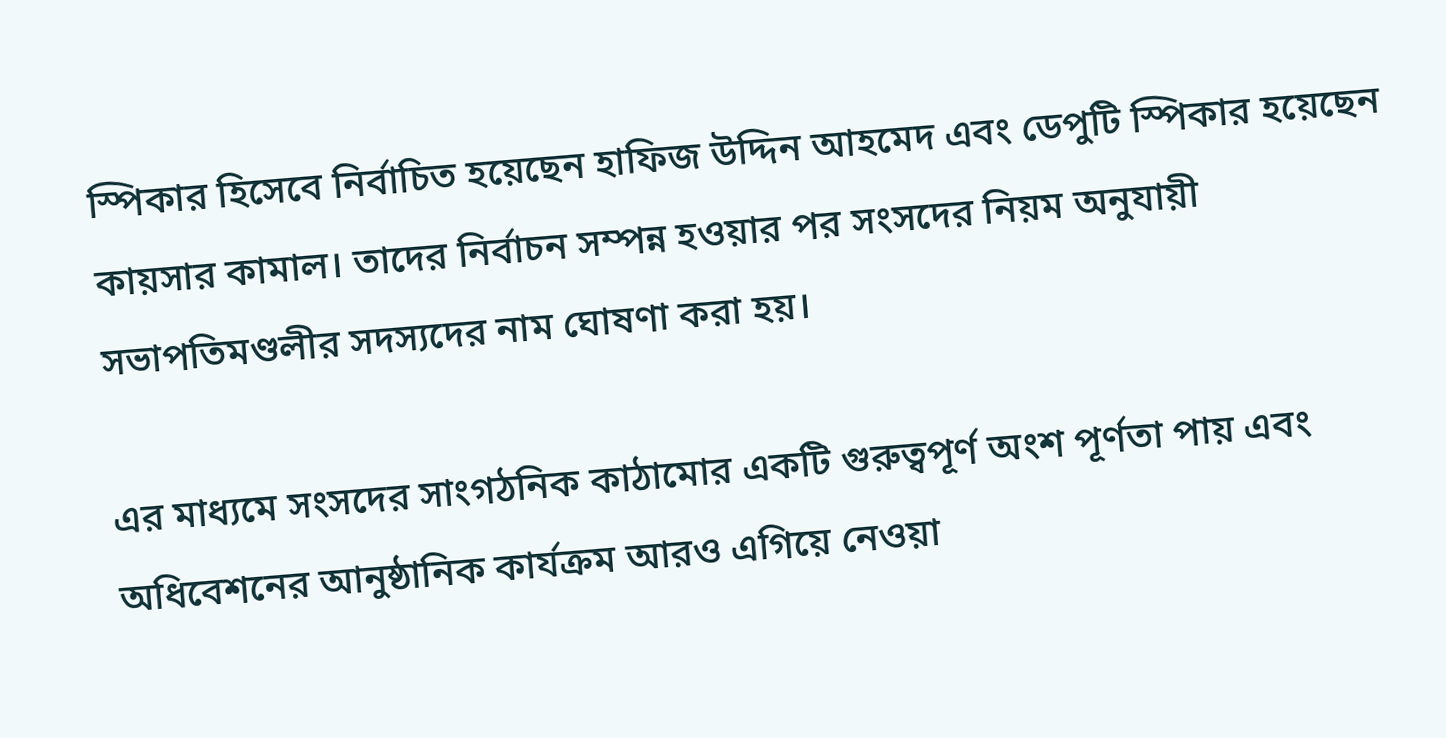স্পিকার হিসেবে নির্বাচিত হয়েছেন হাফিজ উদ্দিন আহমেদ এবং ডেপুটি স্পিকার হয়েছেন কায়সার কামাল। তাদের নির্বাচন সম্পন্ন হওয়ার পর সংসদের নিয়ম অনুযায়ী সভাপতিমণ্ডলীর সদস্যদের নাম ঘোষণা করা হয়।

এর মাধ্যমে সংসদের সাংগঠনিক কাঠামোর একটি গুরুত্বপূর্ণ অংশ পূর্ণতা পায় এবং অধিবেশনের আনুষ্ঠানিক কার্যক্রম আরও এগিয়ে নেওয়া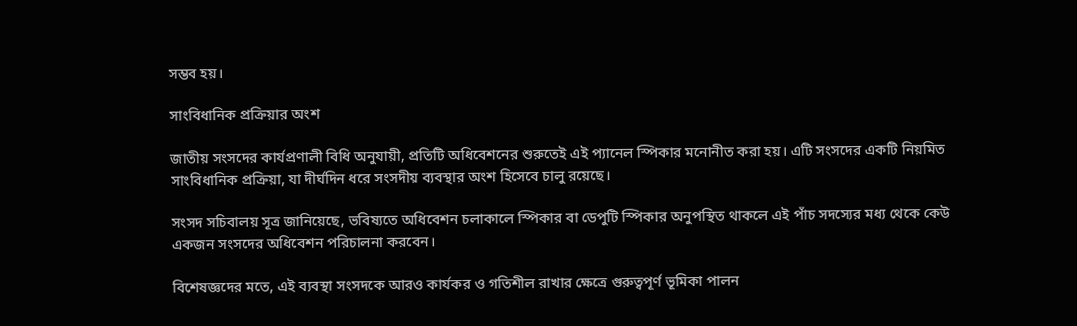সম্ভব হয়।

সাংবিধানিক প্রক্রিয়ার অংশ

জাতীয় সংসদের কার্যপ্রণালী বিধি অনুযায়ী, প্রতিটি অধিবেশনের শুরুতেই এই প্যানেল স্পিকার মনোনীত করা হয়। এটি সংসদের একটি নিয়মিত সাংবিধানিক প্রক্রিয়া, যা দীর্ঘদিন ধরে সংসদীয় ব্যবস্থার অংশ হিসেবে চালু রয়েছে।

সংসদ সচিবালয় সূত্র জানিয়েছে, ভবিষ্যতে অধিবেশন চলাকালে স্পিকার বা ডেপুটি স্পিকার অনুপস্থিত থাকলে এই পাঁচ সদস্যের মধ্য থেকে কেউ একজন সংসদের অধিবেশন পরিচালনা করবেন।

বিশেষজ্ঞদের মতে, এই ব্যবস্থা সংসদকে আরও কার্যকর ও গতিশীল রাখার ক্ষেত্রে গুরুত্বপূর্ণ ভূমিকা পালন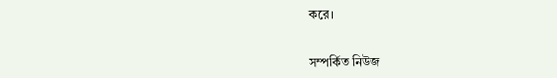করে।


সম্পর্কিত নিউজ